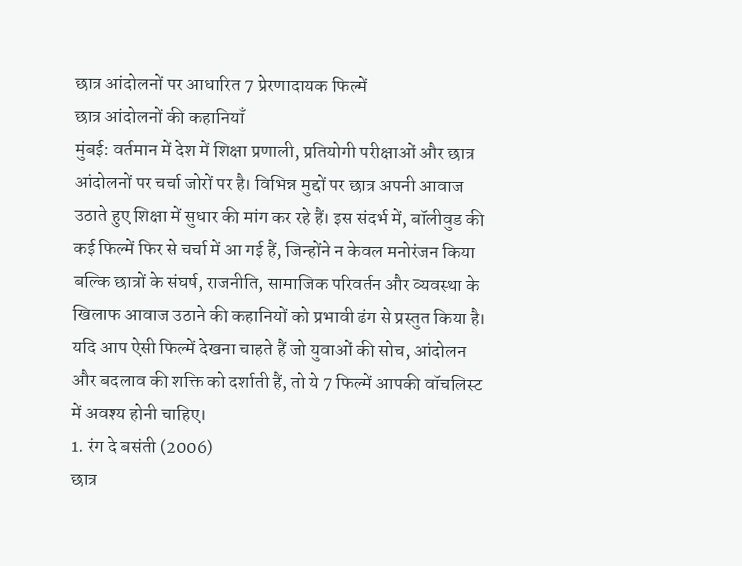छात्र आंदोलनों पर आधारित 7 प्रेरणादायक फिल्में
छात्र आंदोलनों की कहानियाँ
मुंबई: वर्तमान में देश में शिक्षा प्रणाली, प्रतियोगी परीक्षाओं और छात्र आंदोलनों पर चर्चा जोरों पर है। विभिन्न मुद्दों पर छात्र अपनी आवाज उठाते हुए शिक्षा में सुधार की मांग कर रहे हैं। इस संदर्भ में, बॉलीवुड की कई फिल्में फिर से चर्चा में आ गई हैं, जिन्होंने न केवल मनोरंजन किया बल्कि छात्रों के संघर्ष, राजनीति, सामाजिक परिवर्तन और व्यवस्था के खिलाफ आवाज उठाने की कहानियों को प्रभावी ढंग से प्रस्तुत किया है।
यदि आप ऐसी फिल्में देखना चाहते हैं जो युवाओं की सोच, आंदोलन और बदलाव की शक्ति को दर्शाती हैं, तो ये 7 फिल्में आपकी वॉचलिस्ट में अवश्य होनी चाहिए।
1. रंग दे बसंती (2006)
छात्र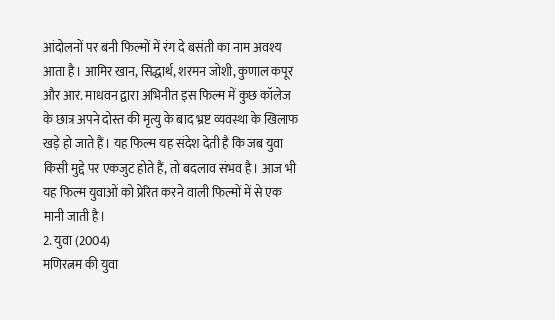आंदोलनों पर बनी फिल्मों में रंग दे बसंती का नाम अवश्य आता है। आमिर खान, सिद्धार्थ, शरमन जोशी, कुणाल कपूर और आर. माधवन द्वारा अभिनीत इस फिल्म में कुछ कॉलेज के छात्र अपने दोस्त की मृत्यु के बाद भ्रष्ट व्यवस्था के खिलाफ खड़े हो जाते हैं। यह फिल्म यह संदेश देती है कि जब युवा किसी मुद्दे पर एकजुट होते हैं, तो बदलाव संभव है। आज भी यह फिल्म युवाओं को प्रेरित करने वाली फिल्मों में से एक मानी जाती है।
2. युवा (2004)
मणिरत्नम की युवा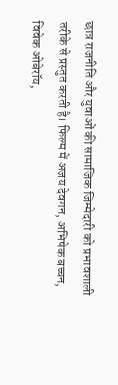छात्र राजनीति और युवाओं की सामाजिक जिम्मेदारी को प्रभावशाली तरीके से प्रस्तुत करती है। फिल्म में अजय देवगन, अभिषेक बच्चन, विवेक ओबेरॉय,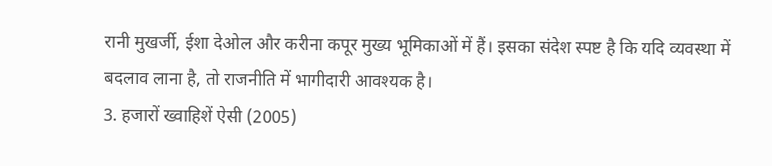रानी मुखर्जी, ईशा देओल और करीना कपूर मुख्य भूमिकाओं में हैं। इसका संदेश स्पष्ट है कि यदि व्यवस्था में बदलाव लाना है, तो राजनीति में भागीदारी आवश्यक है।
3. हजारों ख्वाहिशें ऐसी (2005)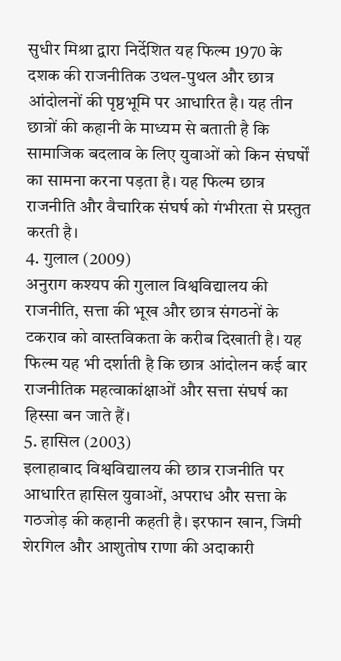सुधीर मिश्रा द्वारा निर्देशित यह फिल्म 1970 के दशक की राजनीतिक उथल-पुथल और छात्र आंदोलनों की पृष्ठभूमि पर आधारित है। यह तीन छात्रों की कहानी के माध्यम से बताती है कि सामाजिक बदलाव के लिए युवाओं को किन संघर्षों का सामना करना पड़ता है। यह फिल्म छात्र राजनीति और वैचारिक संघर्ष को गंभीरता से प्रस्तुत करती है।
4. गुलाल (2009)
अनुराग कश्यप की गुलाल विश्वविद्यालय की राजनीति, सत्ता की भूख और छात्र संगठनों के टकराव को वास्तविकता के करीब दिखाती है। यह फिल्म यह भी दर्शाती है कि छात्र आंदोलन कई बार राजनीतिक महत्वाकांक्षाओं और सत्ता संघर्ष का हिस्सा बन जाते हैं।
5. हासिल (2003)
इलाहाबाद विश्वविद्यालय की छात्र राजनीति पर आधारित हासिल युवाओं, अपराध और सत्ता के गठजोड़ की कहानी कहती है। इरफान खान, जिमी शेरगिल और आशुतोष राणा की अदाकारी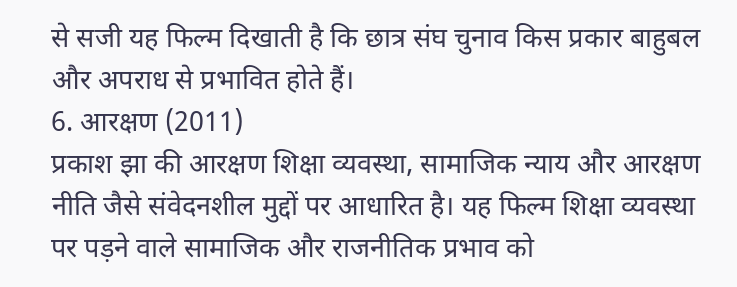से सजी यह फिल्म दिखाती है कि छात्र संघ चुनाव किस प्रकार बाहुबल और अपराध से प्रभावित होते हैं।
6. आरक्षण (2011)
प्रकाश झा की आरक्षण शिक्षा व्यवस्था, सामाजिक न्याय और आरक्षण नीति जैसे संवेदनशील मुद्दों पर आधारित है। यह फिल्म शिक्षा व्यवस्था पर पड़ने वाले सामाजिक और राजनीतिक प्रभाव को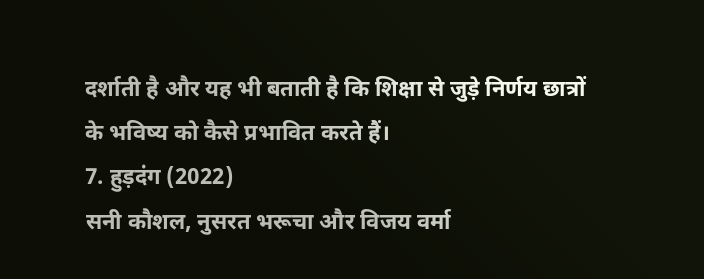दर्शाती है और यह भी बताती है कि शिक्षा से जुड़े निर्णय छात्रों के भविष्य को कैसे प्रभावित करते हैं।
7. हुड़दंग (2022)
सनी कौशल, नुसरत भरूचा और विजय वर्मा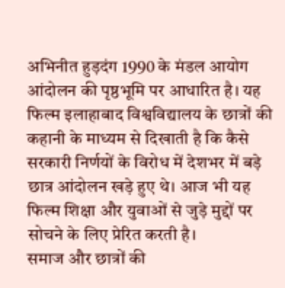अभिनीत हुड़दंग 1990 के मंडल आयोग आंदोलन की पृष्ठभूमि पर आधारित है। यह फिल्म इलाहाबाद विश्वविद्यालय के छात्रों की कहानी के माध्यम से दिखाती है कि कैसे सरकारी निर्णयों के विरोध में देशभर में बड़े छात्र आंदोलन खड़े हुए थे। आज भी यह फिल्म शिक्षा और युवाओं से जुड़े मुद्दों पर सोचने के लिए प्रेरित करती है।
समाज और छात्रों की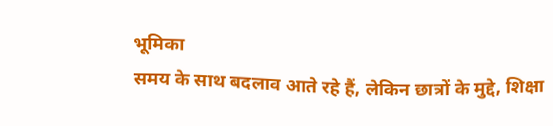भूमिका
समय के साथ बदलाव आते रहे हैं, लेकिन छात्रों के मुद्दे, शिक्षा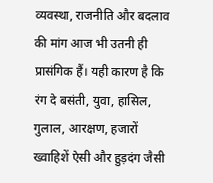व्यवस्था, राजनीति और बदलाव की मांग आज भी उतनी ही प्रासंगिक हैं। यही कारण है कि रंग दे बसंती, युवा, हासिल, गुलाल, आरक्षण, हजारों ख्वाहिशें ऐसी और हुड़दंग जैसी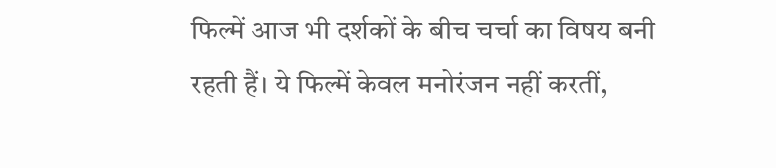फिल्में आज भी दर्शकों के बीच चर्चा का विषय बनी रहती हैं। ये फिल्में केवल मनोरंजन नहीं करतीं,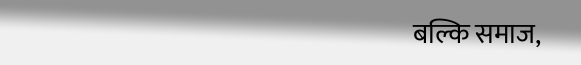बल्कि समाज,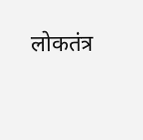लोकतंत्र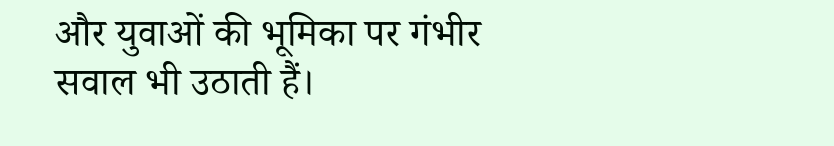और युवाओं की भूमिका पर गंभीर सवाल भी उठाती हैं।